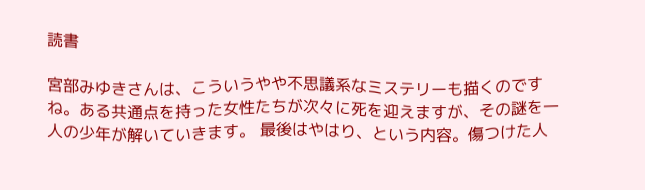読書

宮部みゆきさんは、こういうやや不思議系なミステリーも描くのですね。ある共通点を持った女性たちが次々に死を迎えますが、その謎を一人の少年が解いていきます。 最後はやはり、という内容。傷つけた人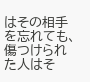はその相手を忘れても、傷つけられた人はそ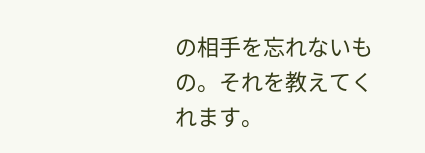の相手を忘れないもの。それを教えてくれます。